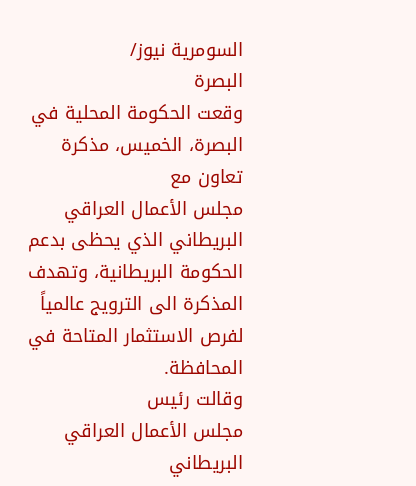السومرية نيوز/
البصرة
وقعت الحكومة المحلية في البصرة، الخميس، مذكرة
تعاون مع
مجلس الأعمال العراقي البريطاني الذي يحظى بدعم الحكومة البريطانية، وتهدف
المذكرة الى الترويج عالمياً لفرص الاستثمار المتاحة في المحافظة.
وقالت رئيس
مجلس الأعمال العراقي البريطاني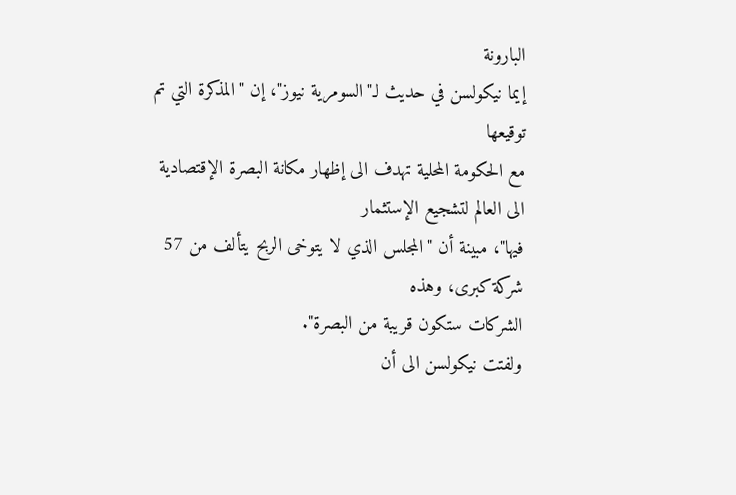البارونة
إيما نيكولسن في حديث لـ"السومرية نيوز"، إن "المذكرة التي تم توقيعها
مع الحكومة المحلية تهدف الى إظهار مكانة البصرة الإقتصادية الى العالم لتشجيع الإستثمار
فيها"، مبينة أن "المجلس الذي لا يتوخى الربح يتألف من 57 شركة كبرى، وهذه
الشركات ستكون قريبة من البصرة".
ولفتت نيكولسن الى أن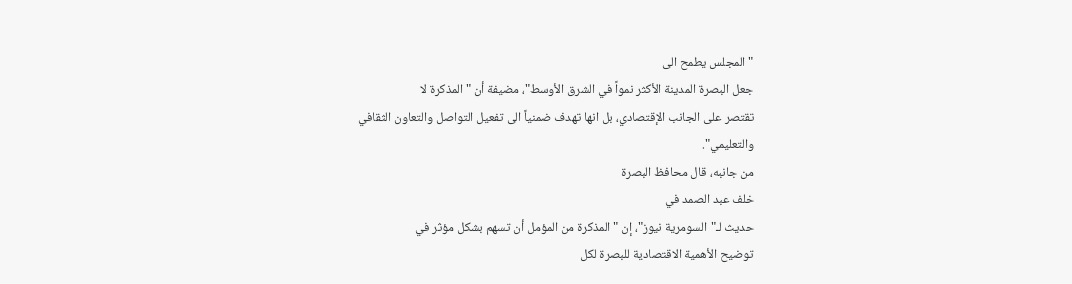"المجلس يطمح الى
جعل البصرة المدينة الأكثر نمواً في الشرق الأوسط"، مضيفة أن "المذكرة لا
تقتصر على الجانب الإقتصادي، بل انها تهدف ضمنياً الى تفعيل التواصل والتعاون الثقافي
والتعليمي".
من جانبه، قال محافظ البصرة
خلف عبد الصمد في
حديث لـ"السومرية نيوز"، إن "المذكرة من المؤمل أن تسهم بشكل مؤثر في
توضيح الأهمية الاقتصادية للبصرة لكل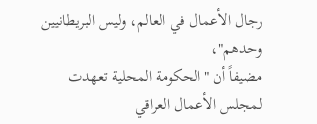رجال الأعمال في العالم، وليس البريطانيين وحدهم"،
مضيفاً أن "الحكومة المحلية تعهدت لمجلس الأعمال العراقي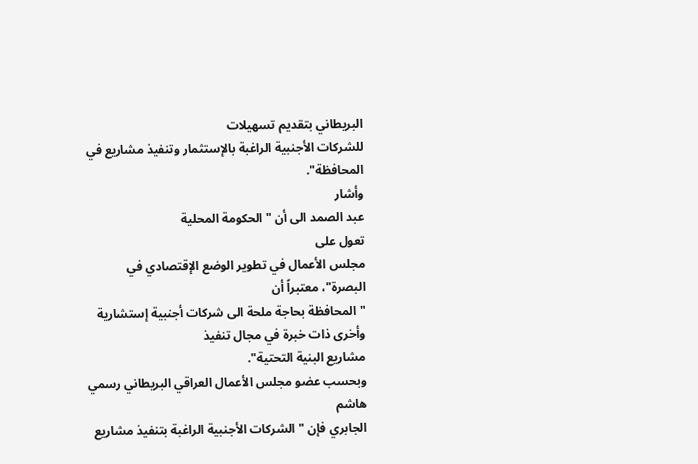البريطاني بتقديم تسهيلات
للشركات الأجنبية الراغبة بالإستثمار وتنفيذ مشاريع في المحافظة".
وأشار
عبد الصمد الى أن "الحكومة المحلية
تعول على
مجلس الأعمال في تطوير الوضع الإقتصادي في البصرة"، معتبراً أن
"المحافظة بحاجة ملحة الى شركات أجنبية إستشارية وأخرى ذات خبرة في مجال تنفيذ
مشاريع البنية التحتية".
وبحسب عضو مجلس الأعمال العراقي البريطاني رسمي
هاشم
الجابري فإن "الشركات الأجنبية الراغبة بتنفيذ مشاريع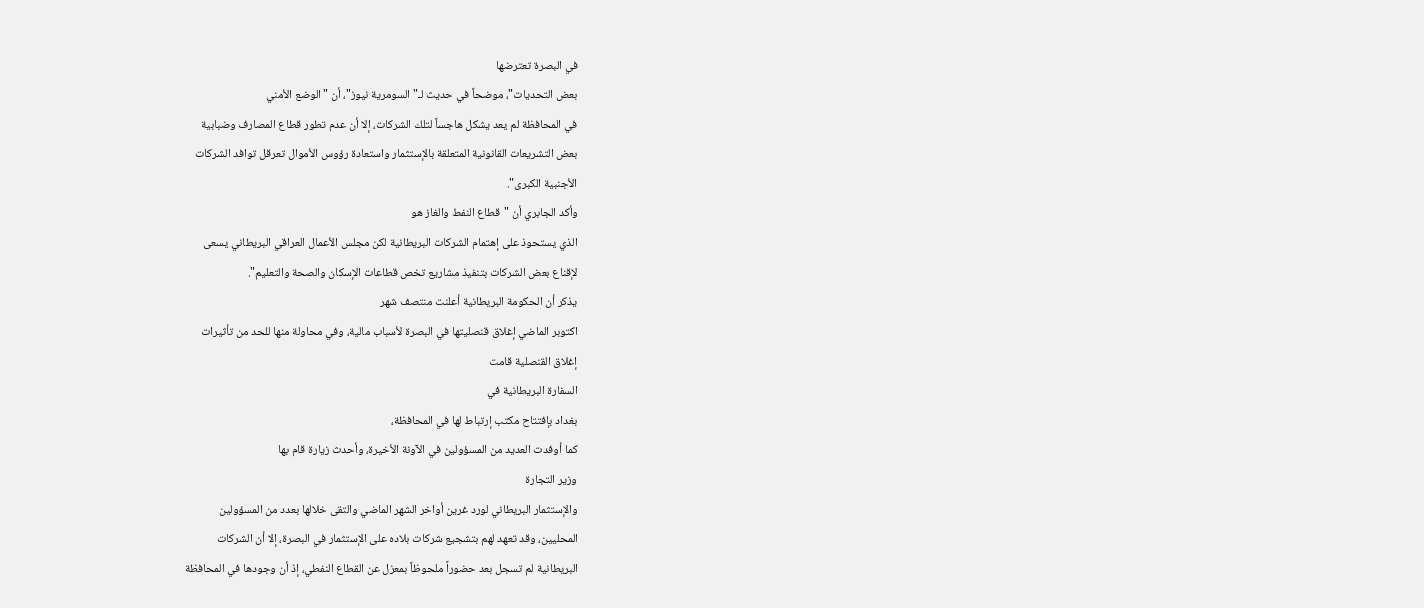في البصرة تعترضها
بعض التحديات"، موضحاً في حديث لـ"السومرية نيوز"، أن "الوضع الأمني
في المحافظة لم يعد يشكل هاجساً لتلك الشركات، إلا أن عدم تطور قطاع المصارف وضبابية
بعض التشريعات القانونية المتعلقة بالإستثمار واستعادة رؤوس الأموال تعرقل توافد الشركات
الأجنبية الكبرى".
وأكد الجابري أن "قطاع النفط والغاز هو
الذي يستحوذ على إهتمام الشركات البريطانية لكن مجلس الأعمال العراقي البريطاني يسعى
لإقناع بعض الشركات بتنفيذ مشاريع تخص قطاعات الإسكان والصحة والتعليم".
يذكر أن الحكومة البريطانية أعلنت منتصف شهر
اكتوبر الماضي إغلاق قنصليتها في البصرة لأسباب مالية، وفي محاولة منها للحد من تأثيرات
إغلاق القنصلية قامت
السفارة البريطانية في
بغداد بإفتتاح مكتب إرتباط لها في المحافظة،
كما أوفدت العديد من المسؤولين في الآونة الأخيرة، وأحدث زيارة قام بها
وزير التجارة
والإستثمار البريطاني لورد غرين أواخر الشهر الماضي والتقى خلالها بعدد من المسؤولين
المحليين، وقد تعهد لهم بتشجيع شركات بلاده على الإستثمار في البصرة، إلا أن الشركات
البريطانية لم تسجل بعد حضوراً ملحوظاً بمعزل عن القطاع النفطي، إذ أن وجودها في المحافظة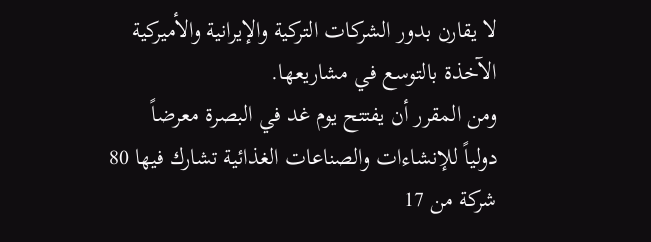لا يقارن بدور الشركات التركية والإيرانية والأميركية الآخذة بالتوسع في مشاريعها.
ومن المقرر أن يفتتح يوم غد في البصرة معرضاً
دولياً للإنشاءات والصناعات الغذائية تشارك فيها 80 شركة من 17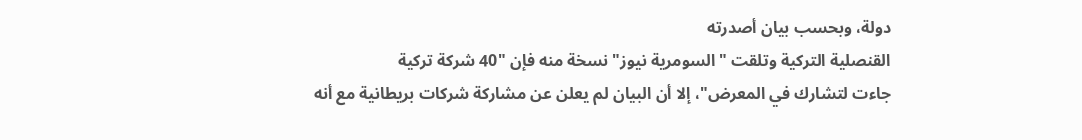دولة، وبحسب بيان أصدرته
القنصلية التركية وتلقت "السومرية نيوز" نسخة منه فإن "40 شركة تركية
جاءت لتشارك في المعرض"، إلا أن البيان لم يعلن عن مشاركة شركات بريطانية مع أنه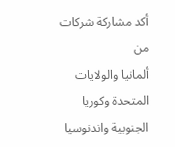أكد مشاركة شركات من
ألمانيا والولايات المتحدة وكوريا الجنوبية واندنوسيا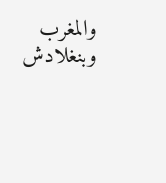والمغرب
وبنغلادش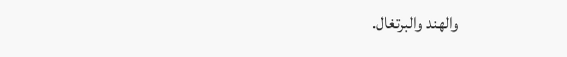والهند والبرتغال.